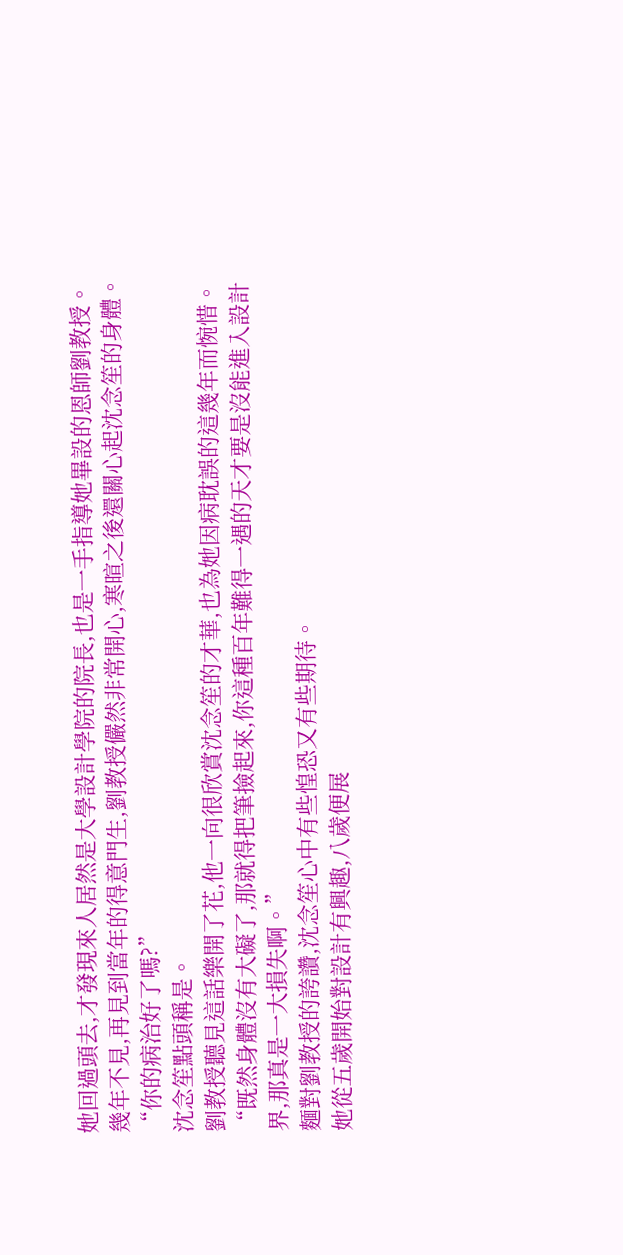她回過頭去,才發現來人居然是大學設計學院的院長,也是一手指導她畢設的恩師劉教授。
幾年不見,再見到當年的得意門生,劉教授儼然非常開心,寒暄之後還關心起沈念笙的身體。
“你的病治好了嗎?”
沈念笙點頭稱是。
劉教授聽見這話樂開了花,他一向很欣賞沈念笙的才華,也為她因病耽誤的這幾年而惋惜。
“既然身體沒有大礙了,那就得把筆撿起來,你這種百年難得一遇的天才要是沒能進入設計界,那真是一大損失啊。”
麵對劉教授的誇讚,沈念笙心中有些惶恐又有些期待。
她從五歲開始對設計有興趣,八歲便展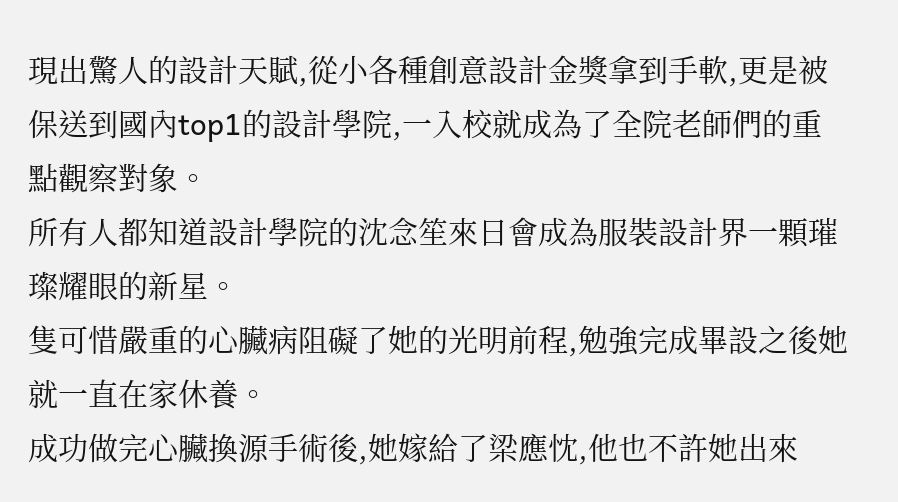現出驚人的設計天賦,從小各種創意設計金獎拿到手軟,更是被保送到國內top1的設計學院,一入校就成為了全院老師們的重點觀察對象。
所有人都知道設計學院的沈念笙來日會成為服裝設計界一顆璀璨耀眼的新星。
隻可惜嚴重的心臟病阻礙了她的光明前程,勉強完成畢設之後她就一直在家休養。
成功做完心臟換源手術後,她嫁給了梁應忱,他也不許她出來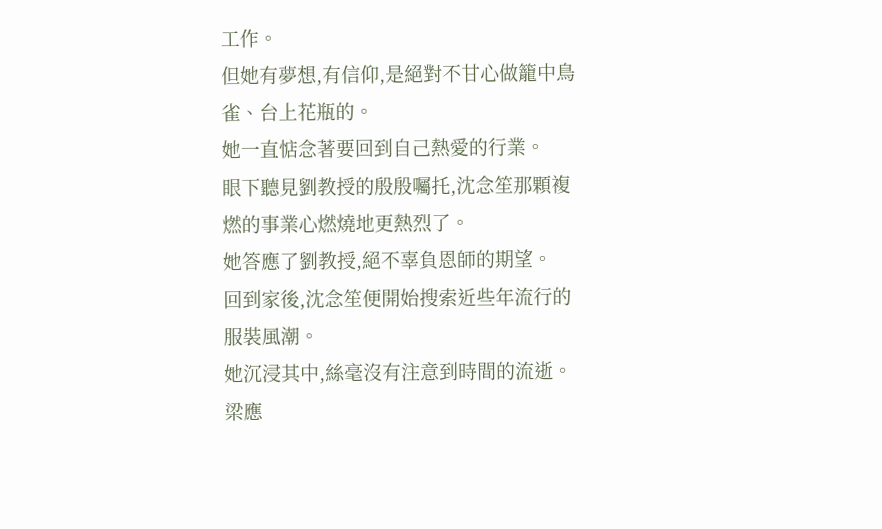工作。
但她有夢想,有信仰,是絕對不甘心做籠中鳥雀、台上花瓶的。
她一直惦念著要回到自己熱愛的行業。
眼下聽見劉教授的殷殷囑托,沈念笙那顆複燃的事業心燃燒地更熱烈了。
她答應了劉教授,絕不辜負恩師的期望。
回到家後,沈念笙便開始搜索近些年流行的服裝風潮。
她沉浸其中,絲毫沒有注意到時間的流逝。
梁應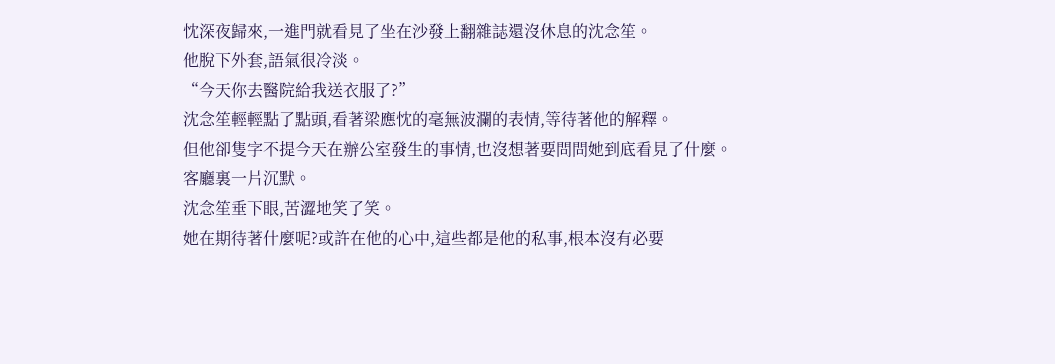忱深夜歸來,一進門就看見了坐在沙發上翻雜誌還沒休息的沈念笙。
他脫下外套,語氣很冷淡。
“今天你去醫院給我送衣服了?”
沈念笙輕輕點了點頭,看著梁應忱的毫無波瀾的表情,等待著他的解釋。
但他卻隻字不提今天在辦公室發生的事情,也沒想著要問問她到底看見了什麼。
客廳裏一片沉默。
沈念笙垂下眼,苦澀地笑了笑。
她在期待著什麼呢?或許在他的心中,這些都是他的私事,根本沒有必要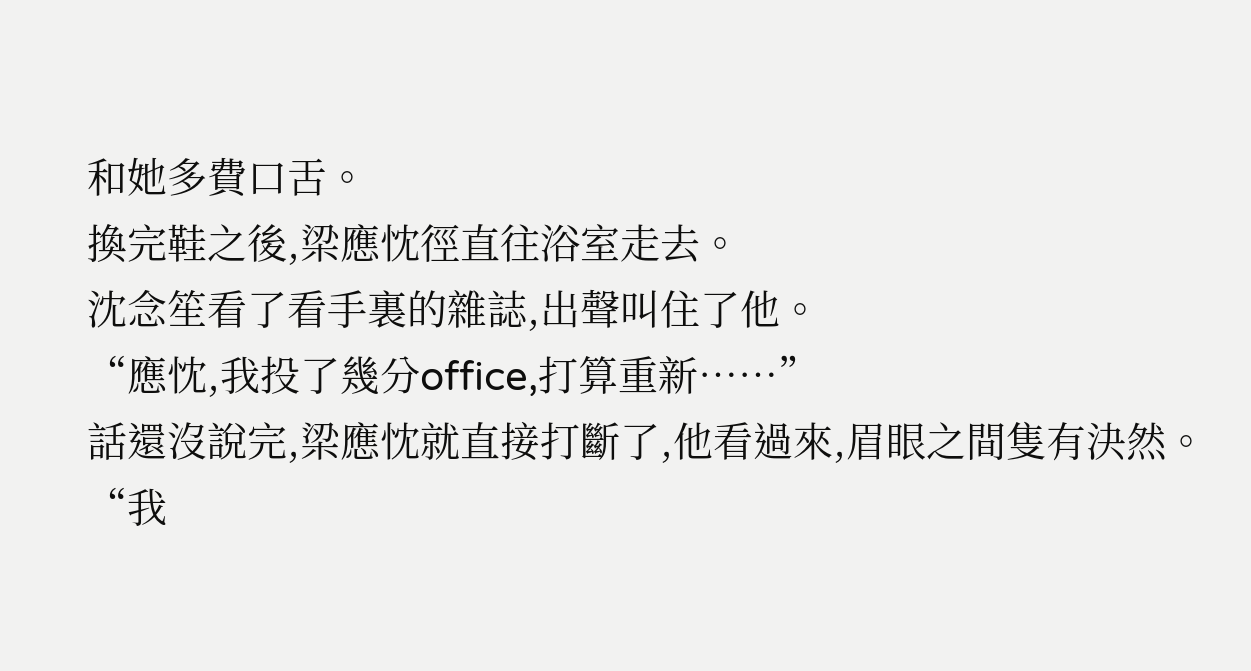和她多費口舌。
換完鞋之後,梁應忱徑直往浴室走去。
沈念笙看了看手裏的雜誌,出聲叫住了他。
“應忱,我投了幾分office,打算重新……”
話還沒說完,梁應忱就直接打斷了,他看過來,眉眼之間隻有決然。
“我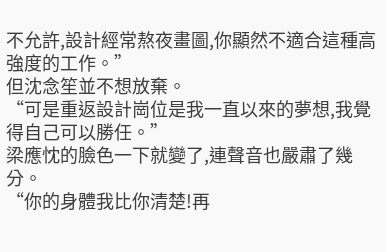不允許,設計經常熬夜畫圖,你顯然不適合這種高強度的工作。”
但沈念笙並不想放棄。
“可是重返設計崗位是我一直以來的夢想,我覺得自己可以勝任。”
梁應忱的臉色一下就變了,連聲音也嚴肅了幾分。
“你的身體我比你清楚!再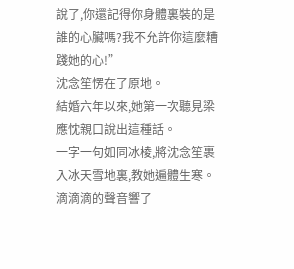說了,你還記得你身體裏裝的是誰的心臟嗎?我不允許你這麼糟踐她的心!”
沈念笙愣在了原地。
結婚六年以來,她第一次聽見梁應忱親口說出這種話。
一字一句如同冰棱,將沈念笙裹入冰天雪地裏,教她遍體生寒。
滴滴滴的聲音響了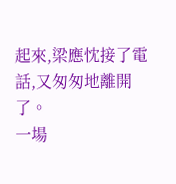起來,梁應忱接了電話,又匆匆地離開了。
一場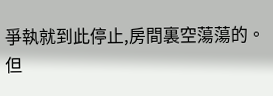爭執就到此停止,房間裏空蕩蕩的。
但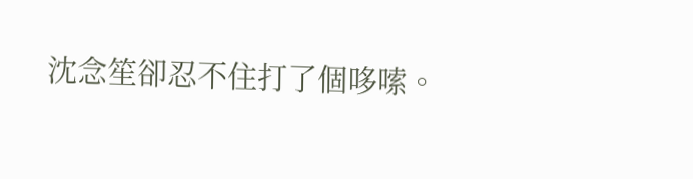沈念笙卻忍不住打了個哆嗦。